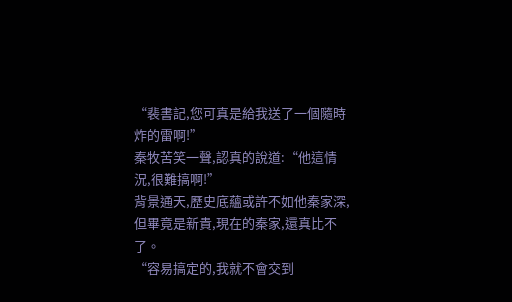“裴書記,您可真是給我送了一個隨時炸的雷啊!”
秦牧苦笑一聲,認真的說道:“他這情況,很難搞啊!”
背景通天,歷史底蘊或許不如他秦家深,但畢竟是新貴,現在的秦家,還真比不了。
“容易搞定的,我就不會交到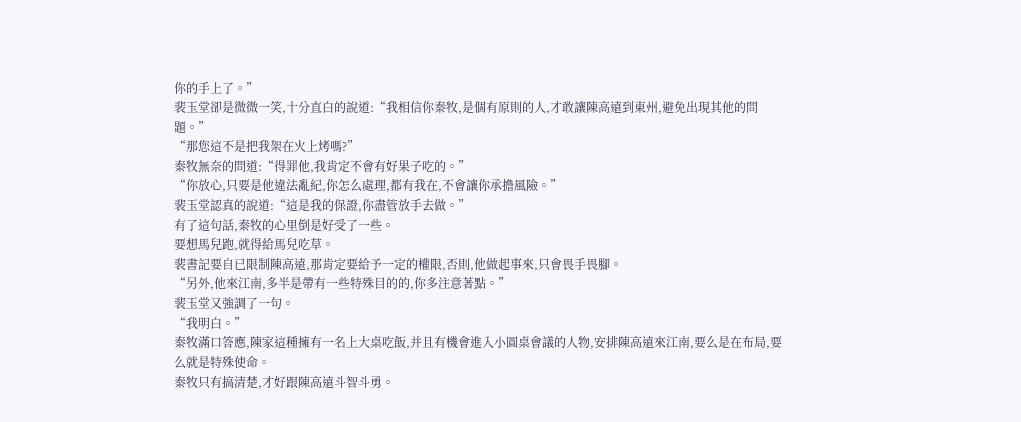你的手上了。”
裴玉堂卻是微微一笑,十分直白的說道:“我相信你秦牧,是個有原則的人,才敢讓陳高遠到東州,避免出現其他的問題。”
“那您這不是把我架在火上烤嗎?”
秦牧無奈的問道:“得罪他,我肯定不會有好果子吃的。”
“你放心,只要是他違法亂紀,你怎么處理,都有我在,不會讓你承擔風險。”
裴玉堂認真的說道:“這是我的保證,你盡管放手去做。”
有了這句話,秦牧的心里倒是好受了一些。
要想馬兒跑,就得給馬兒吃草。
裴書記要自已限制陳高遠,那肯定要給予一定的權限,否則,他做起事來,只會畏手畏腳。
“另外,他來江南,多半是帶有一些特殊目的的,你多注意著點。”
裴玉堂又強調了一句。
“我明白。”
秦牧滿口答應,陳家這種擁有一名上大桌吃飯,并且有機會進入小圓桌會議的人物,安排陳高遠來江南,要么是在布局,要么就是特殊使命。
秦牧只有搞清楚,才好跟陳高遠斗智斗勇。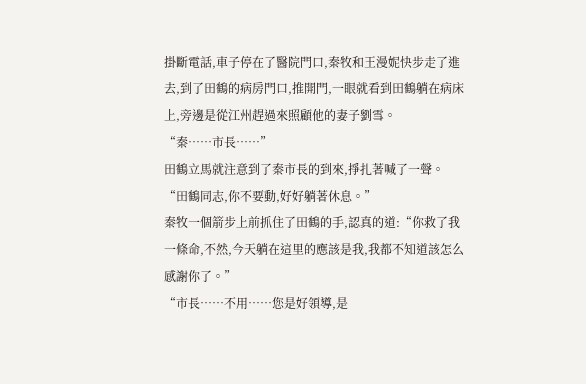掛斷電話,車子停在了醫院門口,秦牧和王漫妮快步走了進去,到了田鶴的病房門口,推開門,一眼就看到田鶴躺在病床上,旁邊是從江州趕過來照顧他的妻子劉雪。
“秦……市長……”
田鶴立馬就注意到了秦市長的到來,掙扎著喊了一聲。
“田鶴同志,你不要動,好好躺著休息。”
秦牧一個箭步上前抓住了田鶴的手,認真的道:“你救了我一條命,不然,今天躺在這里的應該是我,我都不知道該怎么感謝你了。”
“市長……不用……您是好領導,是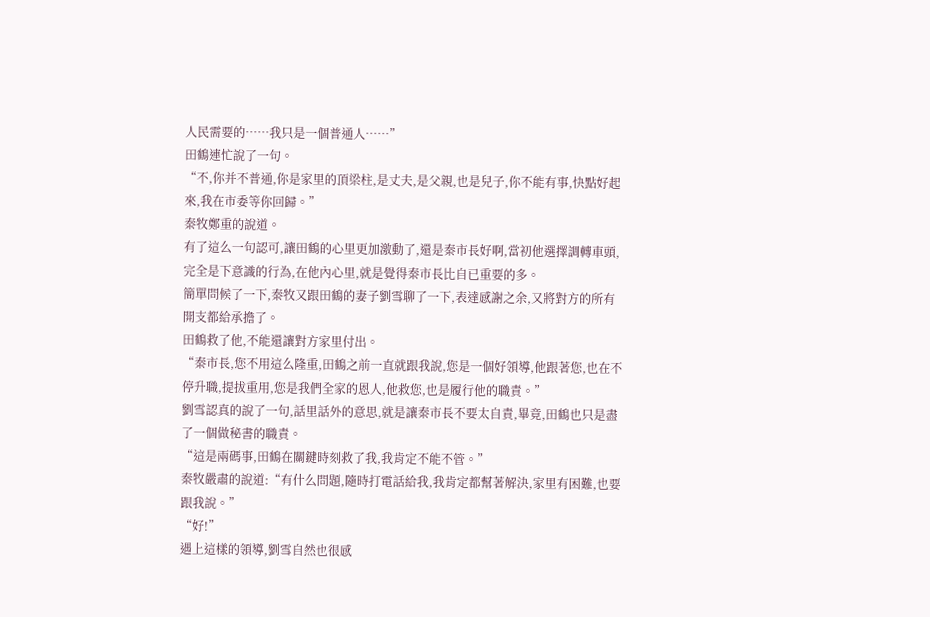人民需要的……我只是一個普通人……”
田鶴連忙說了一句。
“不,你并不普通,你是家里的頂梁柱,是丈夫,是父親,也是兒子,你不能有事,快點好起來,我在市委等你回歸。”
秦牧鄭重的說道。
有了這么一句認可,讓田鶴的心里更加激動了,還是秦市長好啊,當初他選擇調轉車頭,完全是下意識的行為,在他內心里,就是覺得秦市長比自已重要的多。
簡單問候了一下,秦牧又跟田鶴的妻子劉雪聊了一下,表達感謝之余,又將對方的所有開支都給承擔了。
田鶴救了他,不能還讓對方家里付出。
“秦市長,您不用這么隆重,田鶴之前一直就跟我說,您是一個好領導,他跟著您,也在不停升職,提拔重用,您是我們全家的恩人,他救您,也是履行他的職責。”
劉雪認真的說了一句,話里話外的意思,就是讓秦市長不要太自責,畢竟,田鶴也只是盡了一個做秘書的職責。
“這是兩碼事,田鶴在關鍵時刻救了我,我肯定不能不管。”
秦牧嚴肅的說道:“有什么問題,隨時打電話給我,我肯定都幫著解決,家里有困難,也要跟我說。”
“好!”
遇上這樣的領導,劉雪自然也很感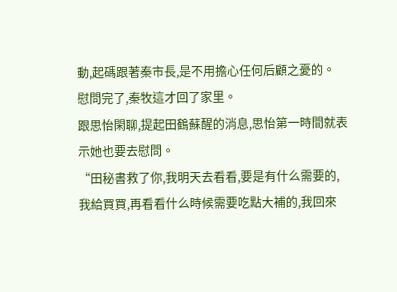動,起碼跟著秦市長,是不用擔心任何后顧之憂的。
慰問完了,秦牧這才回了家里。
跟思怡閑聊,提起田鶴蘇醒的消息,思怡第一時間就表示她也要去慰問。
“田秘書救了你,我明天去看看,要是有什么需要的,我給買買,再看看什么時候需要吃點大補的,我回來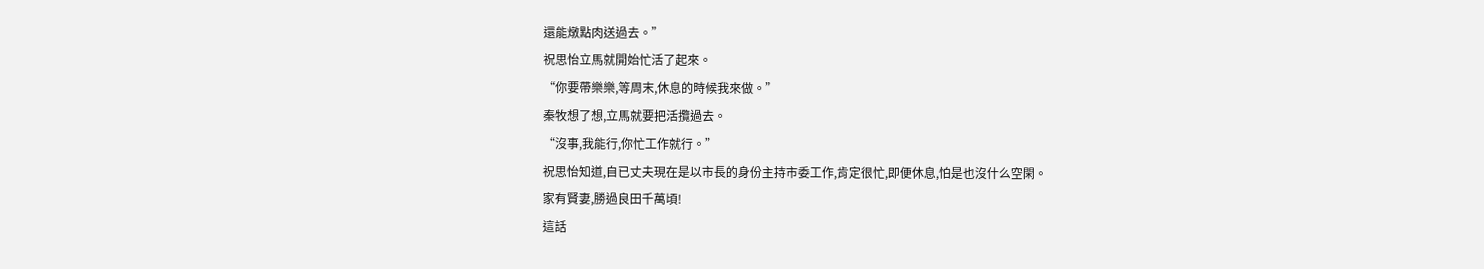還能燉點肉送過去。”
祝思怡立馬就開始忙活了起來。
“你要帶樂樂,等周末,休息的時候我來做。”
秦牧想了想,立馬就要把活攬過去。
“沒事,我能行,你忙工作就行。”
祝思怡知道,自已丈夫現在是以市長的身份主持市委工作,肯定很忙,即便休息,怕是也沒什么空閑。
家有賢妻,勝過良田千萬頃!
這話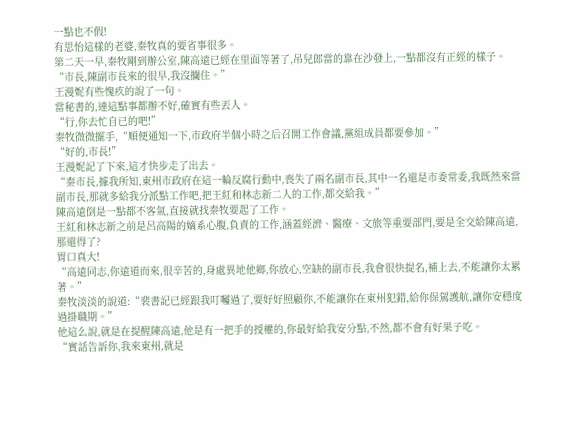一點也不假!
有思怡這樣的老婆,秦牧真的要省事很多。
第二天一早,秦牧剛到辦公室,陳高遠已經在里面等著了,吊兒郎當的靠在沙發上,一點都沒有正經的樣子。
“市長,陳副市長來的很早,我沒攔住。”
王漫妮有些愧疚的說了一句。
當秘書的,連這點事都辦不好,確實有些丟人。
“行,你去忙自已的吧!”
秦牧微微擺手,“順便通知一下,市政府半個小時之后召開工作會議,黨組成員都要參加。”
“好的,市長!”
王漫妮記了下來,這才快步走了出去。
“秦市長,據我所知,東州市政府在這一輪反腐行動中,喪失了兩名副市長,其中一名還是市委常委,我既然來當副市長,那就多給我分派點工作吧,把王紅和林志新二人的工作,都交給我。”
陳高遠倒是一點都不客氣,直接就找秦牧要起了工作。
王紅和林志新之前是呂高陽的嫡系心腹,負責的工作,涵蓋經濟、醫療、文旅等重要部門,要是全交給陳高遠,那還得了?
胃口真大!
“高遠同志,你遠道而來,很辛苦的,身處異地他鄉,你放心,空缺的副市長,我會很快提名,補上去,不能讓你太累著。”
秦牧淡淡的說道:“裴書記已經跟我叮囑過了,要好好照顧你,不能讓你在東州犯錯,給你保駕護航,讓你安穩度過掛職期。”
他這么說,就是在提醒陳高遠,他是有一把手的授權的,你最好給我安分點,不然,都不會有好果子吃。
“實話告訴你,我來東州,就是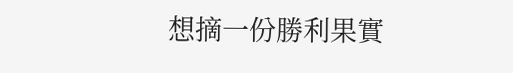想摘一份勝利果實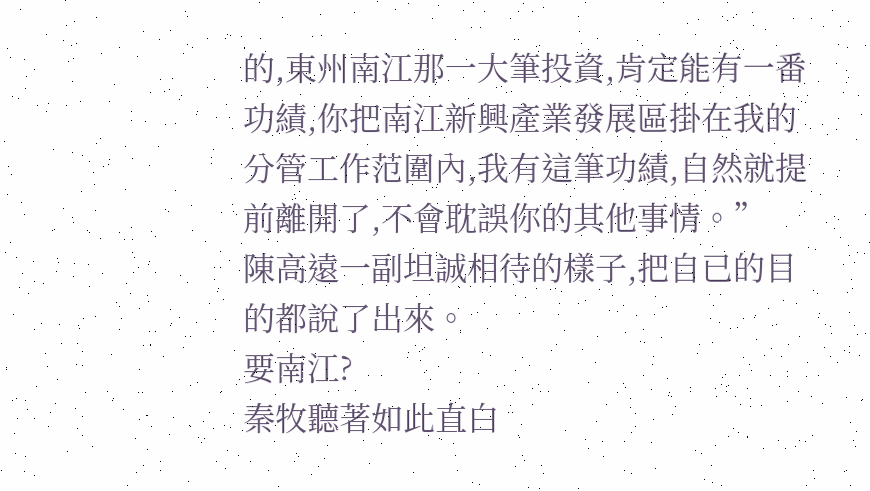的,東州南江那一大筆投資,肯定能有一番功績,你把南江新興產業發展區掛在我的分管工作范圍內,我有這筆功績,自然就提前離開了,不會耽誤你的其他事情。”
陳高遠一副坦誠相待的樣子,把自已的目的都說了出來。
要南江?
秦牧聽著如此直白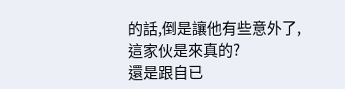的話,倒是讓他有些意外了,這家伙是來真的?
還是跟自已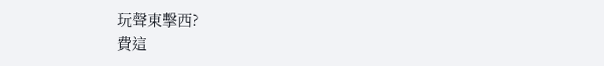玩聲東擊西?
費這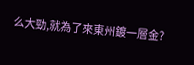么大勁,就為了來東州鍍一層金?